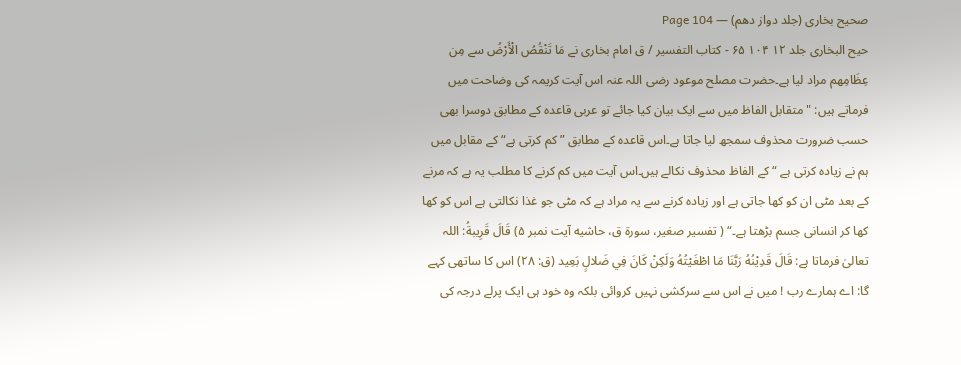صحیح بخاری (جلد دواز دھم) — Page 104
حیح البخاری جلد ۱۲ ۱۰۴ ۶۵ - کتاب التفسیر / ق امام بخاری نے مَا تَنْقُصُ الْأَرْضُ سے مِن عِظَامِهم مراد لیا ہے۔حضرت مصلح موعود رضی اللہ عنہ اس آیت کریمہ کی وضاحت میں فرماتے ہیں: " متقابل الفاظ میں سے ایک بیان کیا جائے تو عربی قاعدہ کے مطابق دوسرا بھی حسب ضرورت محذوف سمجھ لیا جاتا ہے۔اس قاعدہ کے مطابق ”کم کرتی ہے“ کے مقابل میں ہم نے زیادہ کرتی ہے “ کے الفاظ محذوف نکالے ہیں۔اس آیت میں کم کرنے کا مطلب یہ ہے کہ مرنے کے بعد مٹی ان کو کھا جاتی ہے اور زیادہ کرنے سے یہ مراد ہے کہ مٹی جو غذا نکالتی ہے اس کو کھا کھا کر انسانی جسم بڑھتا ہے۔“ ( تفسیر صغیر، سورۃ ق، حاشیه آیت نمبر ۵) قَالَ قَرِيبةُ: اللہ تعالیٰ فرماتا ہے: قَالَ قَدِيْنُهُ رَبَّنَا مَا اطْغَيْتُهُ وَلَكِنْ كَانَ فِي ضَلالٍ بَعِيد (ق: ۲۸) اس کا ساتھی کہے گا: اے ہمارے رب ! میں نے اس سے سرکشی نہیں کروائی بلکہ وہ خود ہی ایک پرلے درجہ کی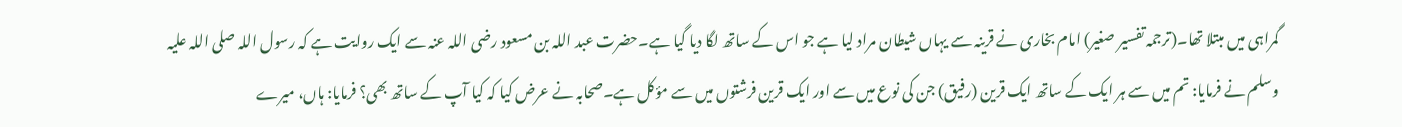گمراہی میں مبتلا تھا۔(ترجمہ تفسیر صغیر) امام بخاری نے قرینہ سے یہاں شیطان مراد لیا ہے جو اس کے ساتھ لگا دیا گیا ہے۔حضرت عبد اللہ بن مسعود رضی اللہ عنہ سے ایک روایت ہے کہ رسول اللہ صلی اللہ علیہ وسلم نے فرمایا: تم میں سے ہر ایک کے ساتھ ایک قرین (رفیق) جن کی نوع میں سے اور ایک قرین فرشتوں میں سے مؤکل ہے۔صحابہ نے عرض کیا کہ کیا آپ کے ساتھ بھی؟ فرمایا: ہاں، میرے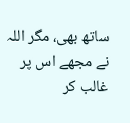ساتھ بھی، مگر اللہ نے مجھے اس پر غالب کر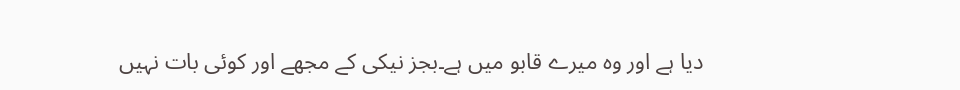دیا ہے اور وہ میرے قابو میں ہے۔بجز نیکی کے مجھے اور کوئی بات نہیں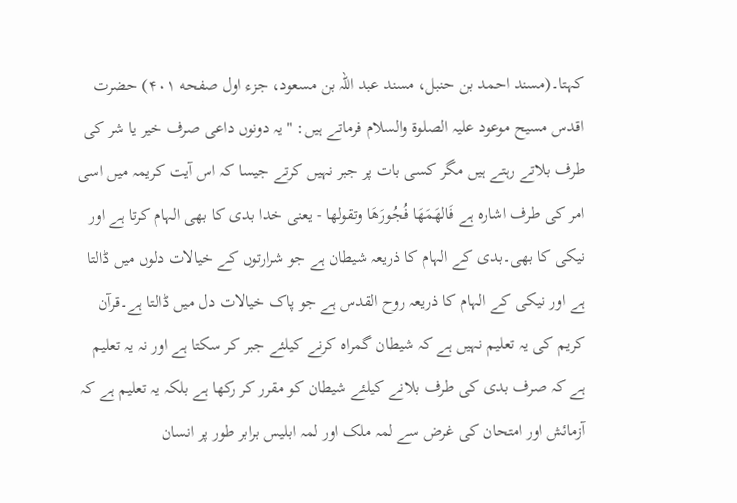کہتا۔(مسند احمد بن حنبل، مسند عبد اللہ بن مسعود، جزء اول صفحه ۴۰۱) حضرت اقدس مسیح موعود علیہ الصلوۃ والسلام فرماتے ہیں: " یہ دونوں داعی صرف خیر یا شر کی طرف بلاتے رہتے ہیں مگر کسی بات پر جبر نہیں کرتے جیسا کہ اس آیت کریمہ میں اسی امر کی طرف اشارہ ہے فَالهَمَهَا فُجُورَهَا وتقولها - یعنی خدا بدی کا بھی الہام کرتا ہے اور نیکی کا بھی۔بدی کے الہام کا ذریعہ شیطان ہے جو شرارتوں کے خیالات دلوں میں ڈالتا ہے اور نیکی کے الہام کا ذریعہ روح القدس ہے جو پاک خیالات دل میں ڈالتا ہے۔قرآن کریم کی یہ تعلیم نہیں ہے کہ شیطان گمراہ کرنے کیلئے جبر کر سکتا ہے اور نہ یہ تعلیم ہے کہ صرف بدی کی طرف بلانے کیلئے شیطان کو مقرر کر رکھا ہے بلکہ یہ تعلیم ہے کہ آزمائش اور امتحان کی غرض سے لمہ ملک اور لمہ ابلیس برابر طور پر انسان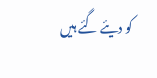کو دیئے گئے ہیں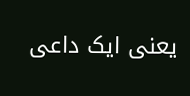یعنی ایک داعی